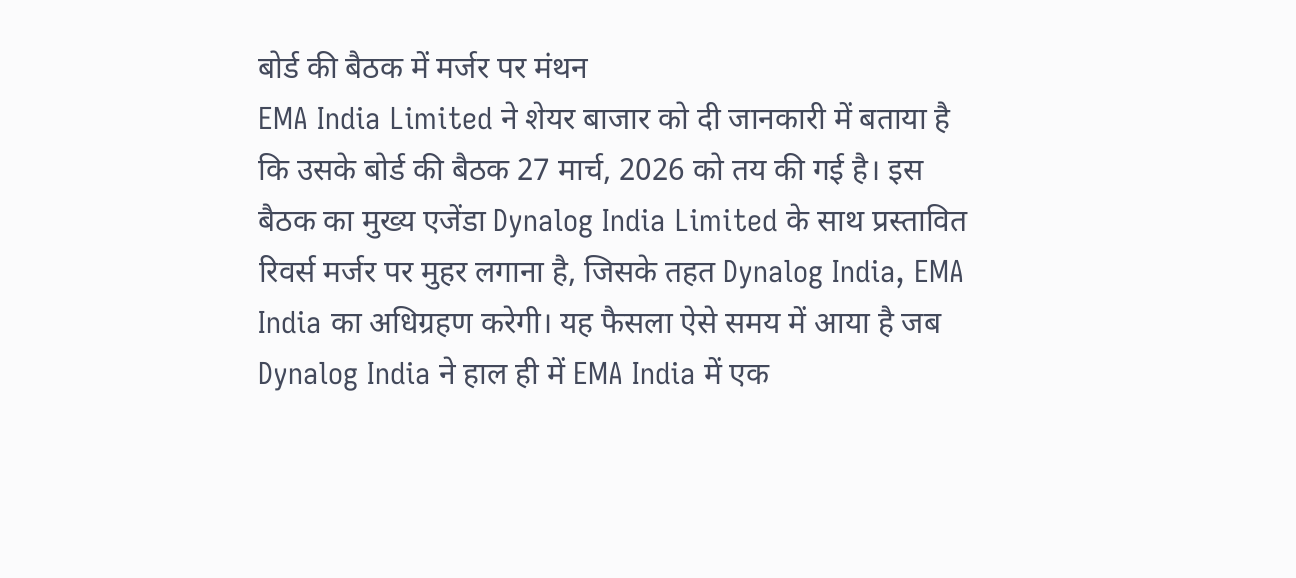बोर्ड की बैठक में मर्जर पर मंथन
EMA India Limited ने शेयर बाजार को दी जानकारी में बताया है कि उसके बोर्ड की बैठक 27 मार्च, 2026 को तय की गई है। इस बैठक का मुख्य एजेंडा Dynalog India Limited के साथ प्रस्तावित रिवर्स मर्जर पर मुहर लगाना है, जिसके तहत Dynalog India, EMA India का अधिग्रहण करेगी। यह फैसला ऐसे समय में आया है जब Dynalog India ने हाल ही में EMA India में एक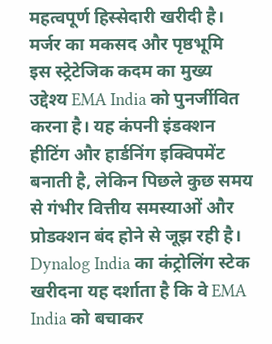महत्वपूर्ण हिस्सेदारी खरीदी है।
मर्जर का मकसद और पृष्ठभूमि
इस स्ट्रेटेजिक कदम का मुख्य उद्देश्य EMA India को पुनर्जीवित करना है। यह कंपनी इंडक्शन हीटिंग और हार्डनिंग इक्विपमेंट बनाती है, लेकिन पिछले कुछ समय से गंभीर वित्तीय समस्याओं और प्रोडक्शन बंद होने से जूझ रही है। Dynalog India का कंट्रोलिंग स्टेक खरीदना यह दर्शाता है कि वे EMA India को बचाकर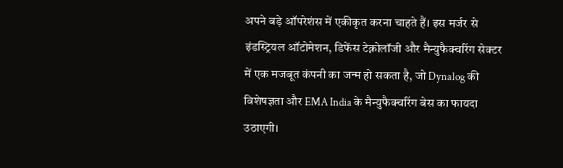अपने बड़े ऑपरेशंस में एकीकृत करना चाहते हैं। इस मर्जर से इंडस्ट्रियल ऑटोमेशन, डिफेंस टेक्नोलॉजी और मैन्युफैक्चरिंग सेक्टर में एक मजबूत कंपनी का जन्म हो सकता है, जो Dynalog की विशेषज्ञता और EMA India के मैन्युफैक्चरिंग बेस का फायदा उठाएगी।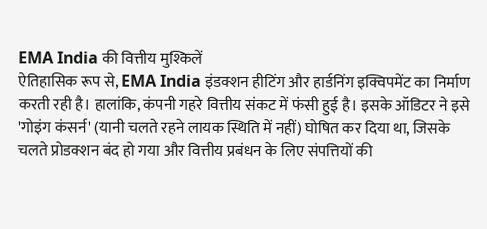EMA India की वित्तीय मुश्किलें
ऐतिहासिक रूप से, EMA India इंडक्शन हीटिंग और हार्डनिंग इक्विपमेंट का निर्माण करती रही है। हालांकि, कंपनी गहरे वित्तीय संकट में फंसी हुई है। इसके ऑडिटर ने इसे 'गोइंग कंसर्न' (यानी चलते रहने लायक स्थिति में नहीं) घोषित कर दिया था, जिसके चलते प्रोडक्शन बंद हो गया और वित्तीय प्रबंधन के लिए संपत्तियों की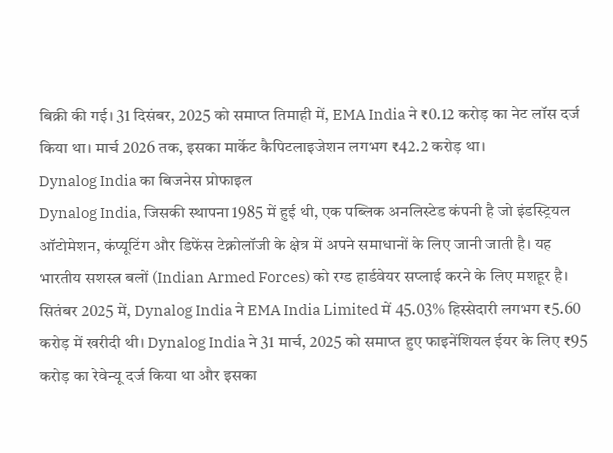बिक्री की गई। 31 दिसंबर, 2025 को समाप्त तिमाही में, EMA India ने ₹0.12 करोड़ का नेट लॉस दर्ज किया था। मार्च 2026 तक, इसका मार्केट कैपिटलाइजेशन लगभग ₹42.2 करोड़ था।
Dynalog India का बिजनेस प्रोफाइल
Dynalog India, जिसकी स्थापना 1985 में हुई थी, एक पब्लिक अनलिस्टेड कंपनी है जो इंडस्ट्रियल ऑटोमेशन, कंप्यूटिंग और डिफेंस टेक्नोलॉजी के क्षेत्र में अपने समाधानों के लिए जानी जाती है। यह भारतीय सशस्त्र बलों (Indian Armed Forces) को रग्ड हार्डवेयर सप्लाई करने के लिए मशहूर है। सितंबर 2025 में, Dynalog India ने EMA India Limited में 45.03% हिस्सेदारी लगभग ₹5.60 करोड़ में खरीदी थी। Dynalog India ने 31 मार्च, 2025 को समाप्त हुए फाइनेंशियल ईयर के लिए ₹95 करोड़ का रेवेन्यू दर्ज किया था और इसका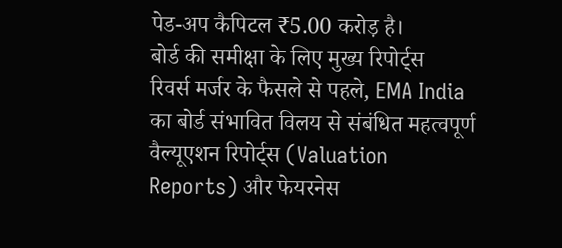पेड-अप कैपिटल ₹5.00 करोड़ है।
बोर्ड की समीक्षा के लिए मुख्य रिपोर्ट्स
रिवर्स मर्जर के फैसले से पहले, EMA India का बोर्ड संभावित विलय से संबंधित महत्वपूर्ण वैल्यूएशन रिपोर्ट्स (Valuation Reports) और फेयरनेस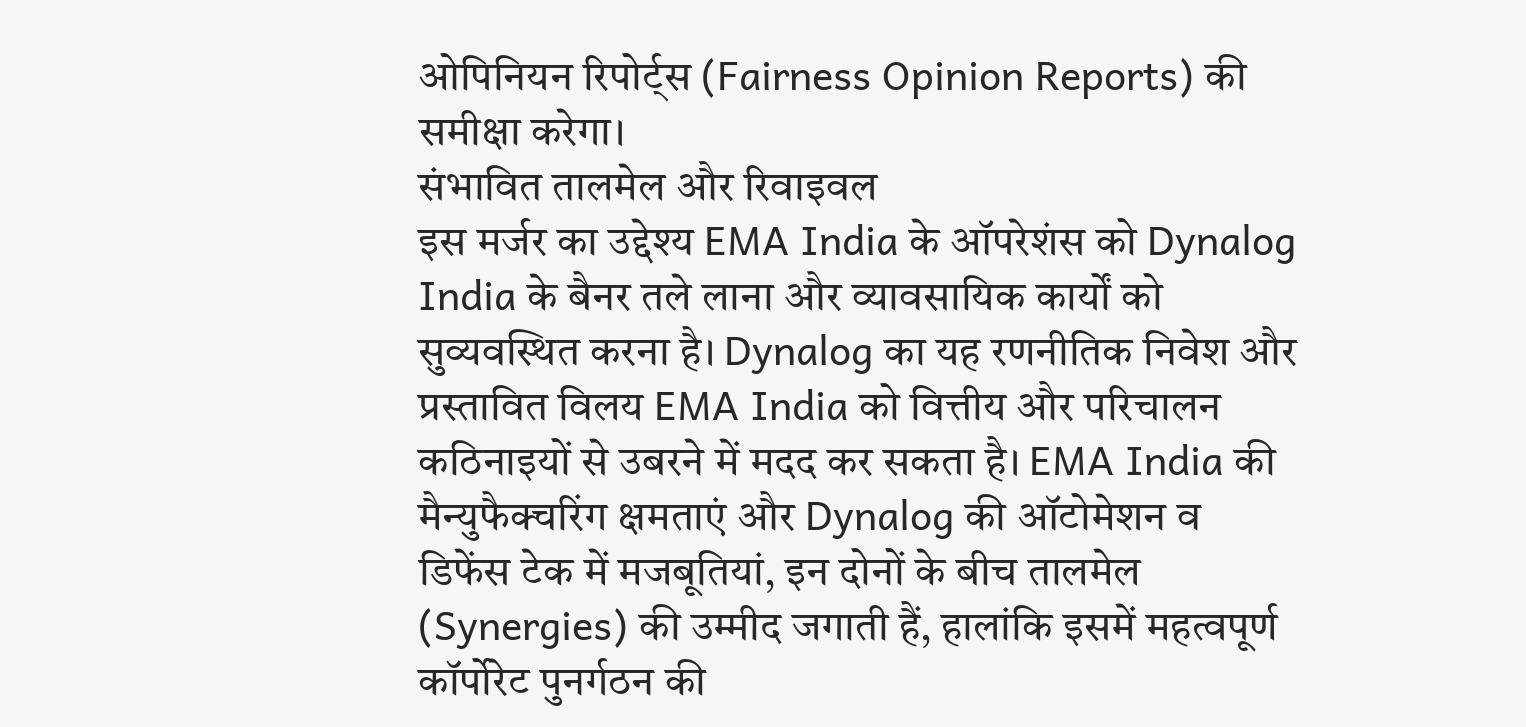ओपिनियन रिपोर्ट्स (Fairness Opinion Reports) की समीक्षा करेगा।
संभावित तालमेल और रिवाइवल
इस मर्जर का उद्देश्य EMA India के ऑपरेशंस को Dynalog India के बैनर तले लाना और व्यावसायिक कार्यों को सुव्यवस्थित करना है। Dynalog का यह रणनीतिक निवेश और प्रस्तावित विलय EMA India को वित्तीय और परिचालन कठिनाइयों से उबरने में मदद कर सकता है। EMA India की मैन्युफैक्चरिंग क्षमताएं और Dynalog की ऑटोमेशन व डिफेंस टेक में मजबूतियां, इन दोनों के बीच तालमेल (Synergies) की उम्मीद जगाती हैं, हालांकि इसमें महत्वपूर्ण कॉर्पोरेट पुनर्गठन की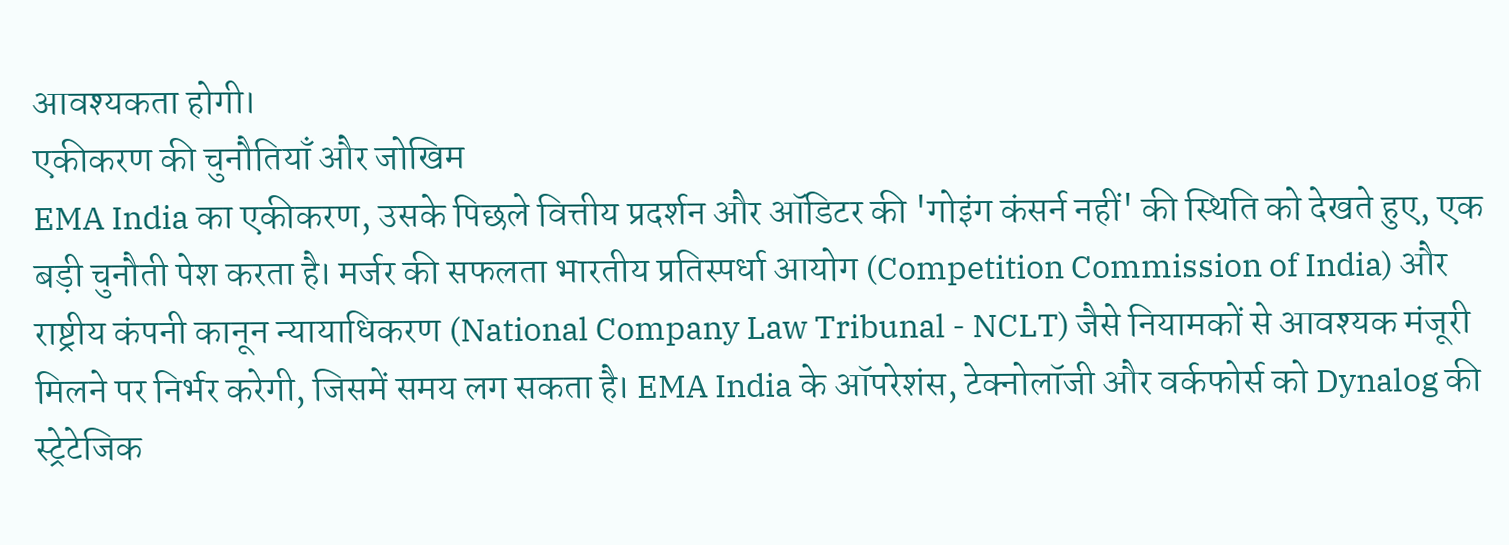आवश्यकता होगी।
एकीकरण की चुनौतियाँ और जोखिम
EMA India का एकीकरण, उसके पिछले वित्तीय प्रदर्शन और ऑडिटर की 'गोइंग कंसर्न नहीं' की स्थिति को देखते हुए, एक बड़ी चुनौती पेश करता है। मर्जर की सफलता भारतीय प्रतिस्पर्धा आयोग (Competition Commission of India) और राष्ट्रीय कंपनी कानून न्यायाधिकरण (National Company Law Tribunal - NCLT) जैसे नियामकों से आवश्यक मंजूरी मिलने पर निर्भर करेगी, जिसमें समय लग सकता है। EMA India के ऑपरेशंस, टेक्नोलॉजी और वर्कफोर्स को Dynalog की स्ट्रेटेजिक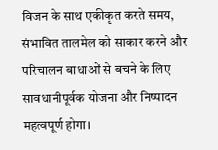विजन के साथ एकीकृत करते समय, संभावित तालमेल को साकार करने और परिचालन बाधाओं से बचने के लिए सावधानीपूर्वक योजना और निष्पादन महत्वपूर्ण होगा।